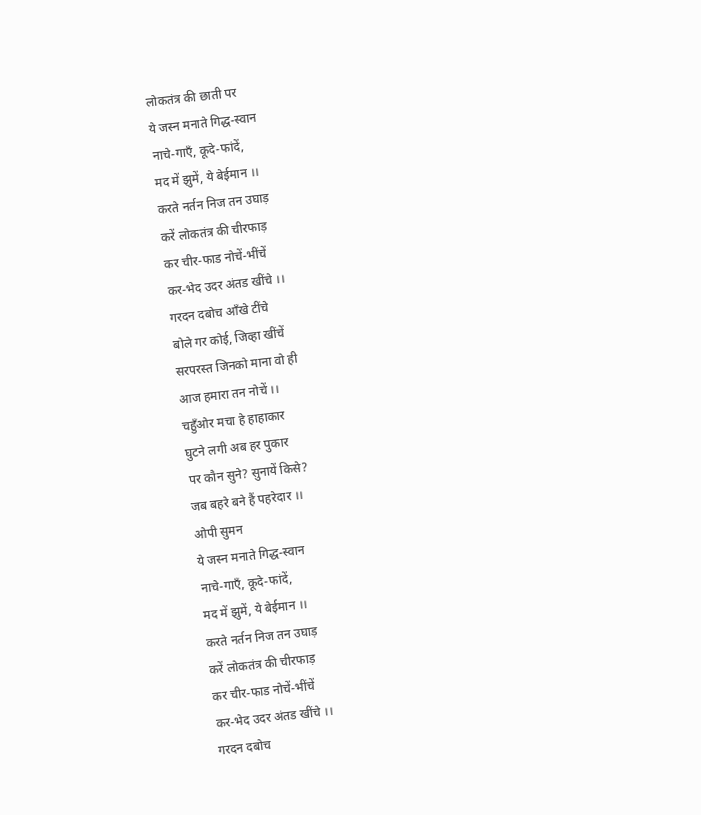लोकतंत्र की छाती पर
ये जस्न मनाते गिद्ध-स्वान
नाचे-गाएँ, कूदे-फांदें,
मद में झुमें, ये बेईमान ।।
करते नर्तन निज तन उघाड़
करें लोकतंत्र की चीरफाड़
कर चीर-फाड नोचें-भींचें
कर-भेद उदर अंतड खींचे ।।
गरदन दबोच आँखे टींचे
बोले गर कोई, जिव्हा खींचें
सरपरस्त जिनको माना वो ही
आज हमारा तन नोचें ।।
चहुँओर मचा हे हाहाकार
घुटने लगी अब हर पुकार
पर कौन सुने? सुनायें किसे?
जब बहरे बने हैं पहरेदार ।।
ओपी सुमन
ये जस्न मनाते गिद्ध-स्वान
नाचे-गाएँ, कूदे-फांदें,
मद में झुमें, ये बेईमान ।।
करते नर्तन निज तन उघाड़
करें लोकतंत्र की चीरफाड़
कर चीर-फाड नोचें-भींचें
कर-भेद उदर अंतड खींचे ।।
गरदन दबोच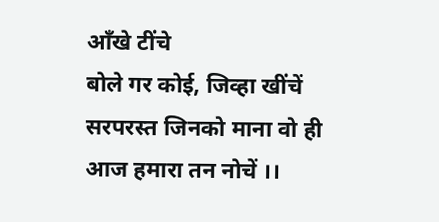आँखे टींचे
बोले गर कोई, जिव्हा खींचें
सरपरस्त जिनको माना वो ही
आज हमारा तन नोचें ।।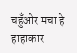चहुँओर मचा हे हाहाकार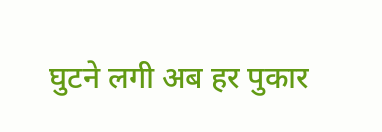घुटने लगी अब हर पुकार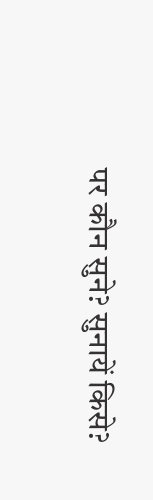पर कौन सुने? सुनायें किसे?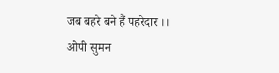जब बहरे बने हैं पहरेदार ।।
ओपी सुमन